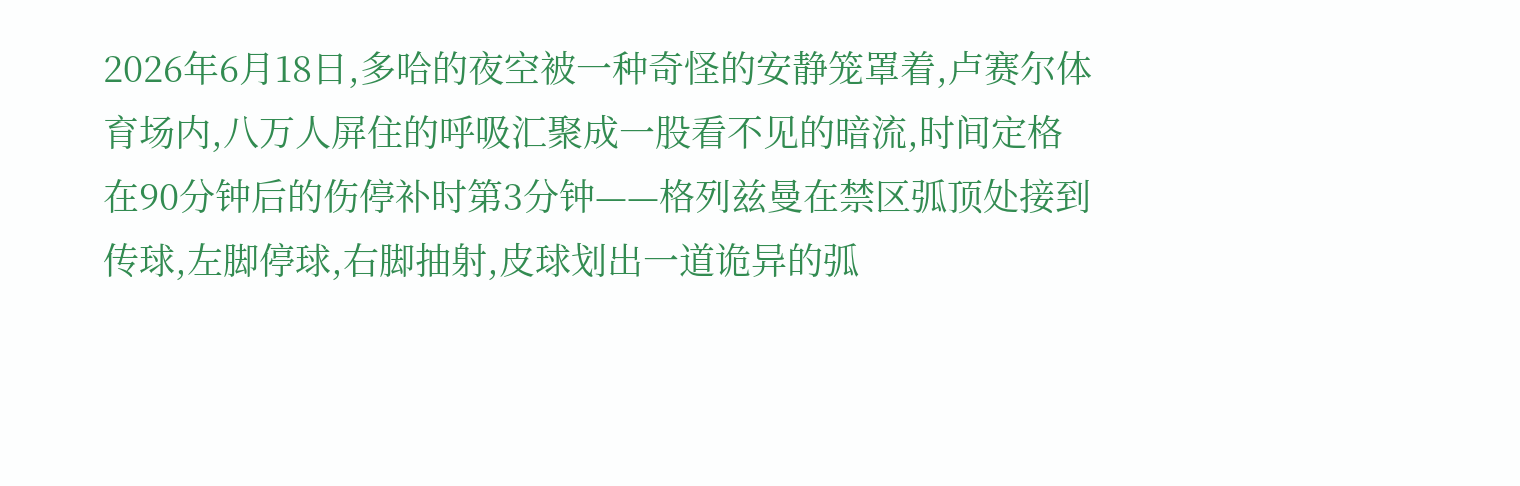2026年6月18日,多哈的夜空被一种奇怪的安静笼罩着,卢赛尔体育场内,八万人屏住的呼吸汇聚成一股看不见的暗流,时间定格在90分钟后的伤停补时第3分钟——格列兹曼在禁区弧顶处接到传球,左脚停球,右脚抽射,皮球划出一道诡异的弧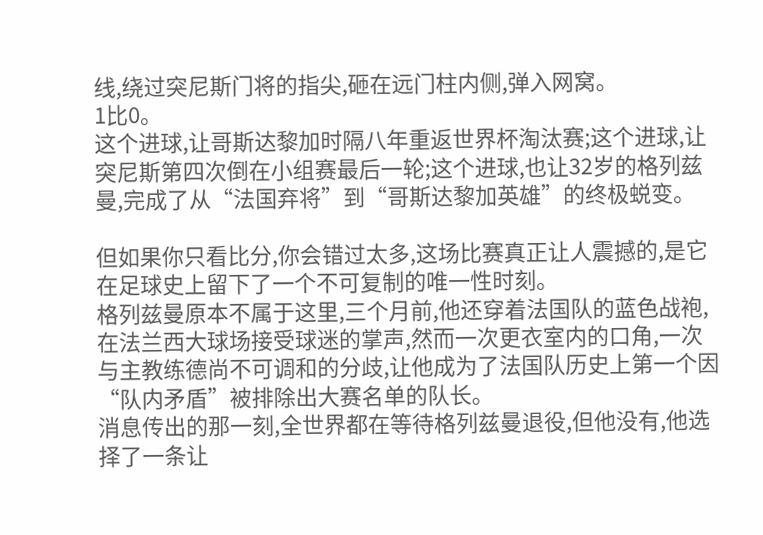线,绕过突尼斯门将的指尖,砸在远门柱内侧,弹入网窝。
1比0。
这个进球,让哥斯达黎加时隔八年重返世界杯淘汰赛;这个进球,让突尼斯第四次倒在小组赛最后一轮;这个进球,也让32岁的格列兹曼,完成了从“法国弃将”到“哥斯达黎加英雄”的终极蜕变。

但如果你只看比分,你会错过太多,这场比赛真正让人震撼的,是它在足球史上留下了一个不可复制的唯一性时刻。
格列兹曼原本不属于这里,三个月前,他还穿着法国队的蓝色战袍,在法兰西大球场接受球迷的掌声,然而一次更衣室内的口角,一次与主教练德尚不可调和的分歧,让他成为了法国队历史上第一个因“队内矛盾”被排除出大赛名单的队长。
消息传出的那一刻,全世界都在等待格列兹曼退役,但他没有,他选择了一条让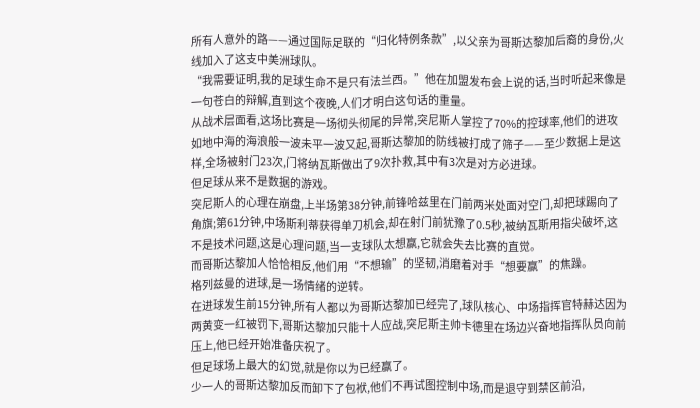所有人意外的路——通过国际足联的“归化特例条款”,以父亲为哥斯达黎加后裔的身份,火线加入了这支中美洲球队。
“我需要证明,我的足球生命不是只有法兰西。”他在加盟发布会上说的话,当时听起来像是一句苍白的辩解,直到这个夜晚,人们才明白这句话的重量。
从战术层面看,这场比赛是一场彻头彻尾的异常,突尼斯人掌控了70%的控球率,他们的进攻如地中海的海浪般一波未平一波又起,哥斯达黎加的防线被打成了筛子——至少数据上是这样,全场被射门23次,门将纳瓦斯做出了9次扑救,其中有3次是对方必进球。
但足球从来不是数据的游戏。
突尼斯人的心理在崩盘,上半场第38分钟,前锋哈兹里在门前两米处面对空门,却把球踢向了角旗;第61分钟,中场斯利蒂获得单刀机会,却在射门前犹豫了0.5秒,被纳瓦斯用指尖破坏,这不是技术问题,这是心理问题,当一支球队太想赢,它就会失去比赛的直觉。
而哥斯达黎加人恰恰相反,他们用“不想输”的坚韧,消磨着对手“想要赢”的焦躁。
格列兹曼的进球,是一场情绪的逆转。
在进球发生前15分钟,所有人都以为哥斯达黎加已经完了,球队核心、中场指挥官特赫达因为两黄变一红被罚下,哥斯达黎加只能十人应战,突尼斯主帅卡德里在场边兴奋地指挥队员向前压上,他已经开始准备庆祝了。
但足球场上最大的幻觉,就是你以为已经赢了。
少一人的哥斯达黎加反而卸下了包袱,他们不再试图控制中场,而是退守到禁区前沿,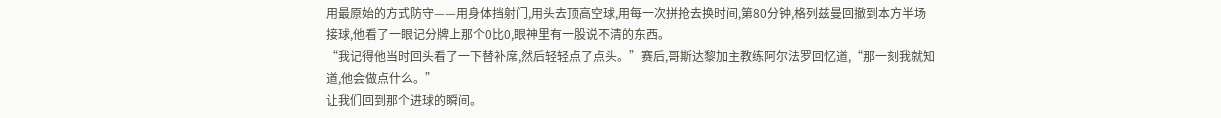用最原始的方式防守——用身体挡射门,用头去顶高空球,用每一次拼抢去换时间,第80分钟,格列兹曼回撤到本方半场接球,他看了一眼记分牌上那个0比0,眼神里有一股说不清的东西。
“我记得他当时回头看了一下替补席,然后轻轻点了点头。”赛后,哥斯达黎加主教练阿尔法罗回忆道,“那一刻我就知道,他会做点什么。”
让我们回到那个进球的瞬间。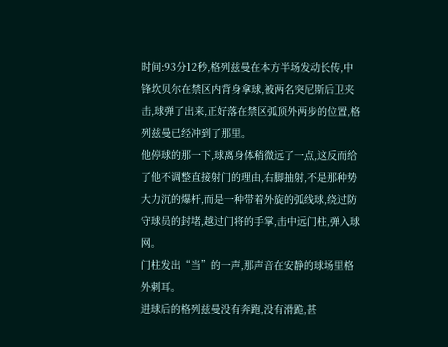时间:93分12秒,格列兹曼在本方半场发动长传,中锋坎贝尔在禁区内背身拿球,被两名突尼斯后卫夹击,球弹了出来,正好落在禁区弧顶外两步的位置,格列兹曼已经冲到了那里。
他停球的那一下,球离身体稍微远了一点,这反而给了他不调整直接射门的理由,右脚抽射,不是那种势大力沉的爆杆,而是一种带着外旋的弧线球,绕过防守球员的封堵,越过门将的手掌,击中远门柱,弹入球网。
门柱发出“当”的一声,那声音在安静的球场里格外刺耳。
进球后的格列兹曼没有奔跑,没有滑跪,甚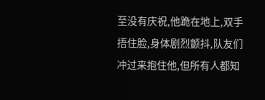至没有庆祝,他跪在地上,双手捂住脸,身体剧烈颤抖,队友们冲过来抱住他,但所有人都知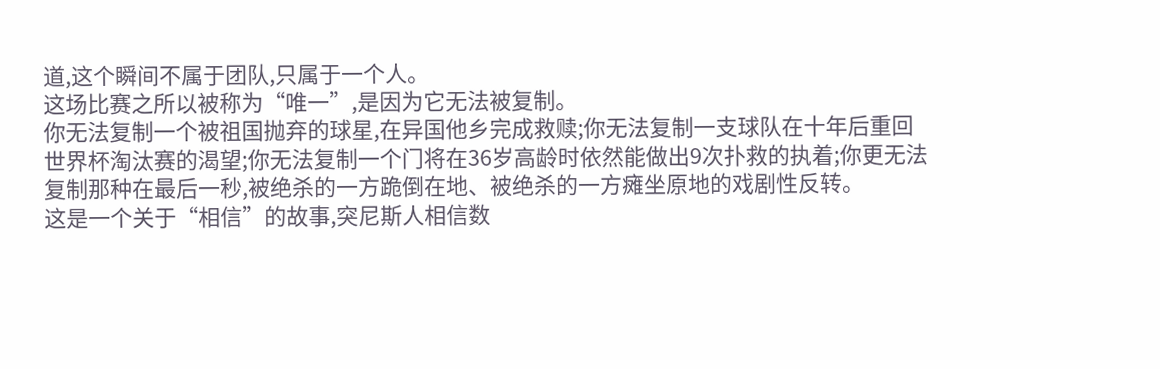道,这个瞬间不属于团队,只属于一个人。
这场比赛之所以被称为“唯一”,是因为它无法被复制。
你无法复制一个被祖国抛弃的球星,在异国他乡完成救赎;你无法复制一支球队在十年后重回世界杯淘汰赛的渴望;你无法复制一个门将在36岁高龄时依然能做出9次扑救的执着;你更无法复制那种在最后一秒,被绝杀的一方跪倒在地、被绝杀的一方瘫坐原地的戏剧性反转。
这是一个关于“相信”的故事,突尼斯人相信数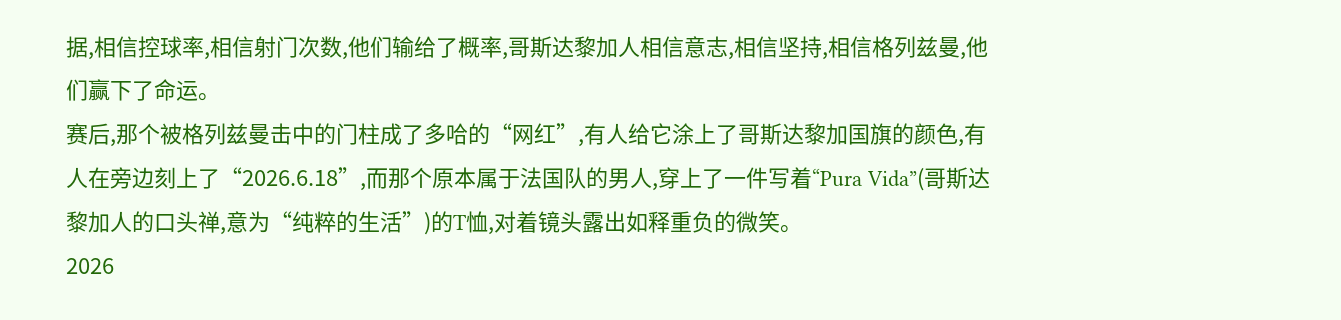据,相信控球率,相信射门次数,他们输给了概率,哥斯达黎加人相信意志,相信坚持,相信格列兹曼,他们赢下了命运。
赛后,那个被格列兹曼击中的门柱成了多哈的“网红”,有人给它涂上了哥斯达黎加国旗的颜色,有人在旁边刻上了“2026.6.18”,而那个原本属于法国队的男人,穿上了一件写着“Pura Vida”(哥斯达黎加人的口头禅,意为“纯粹的生活”)的T恤,对着镜头露出如释重负的微笑。
2026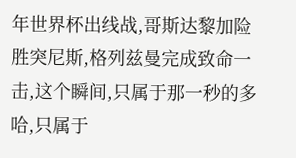年世界杯出线战,哥斯达黎加险胜突尼斯,格列兹曼完成致命一击,这个瞬间,只属于那一秒的多哈,只属于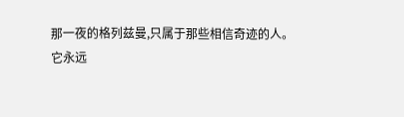那一夜的格列兹曼,只属于那些相信奇迹的人。
它永远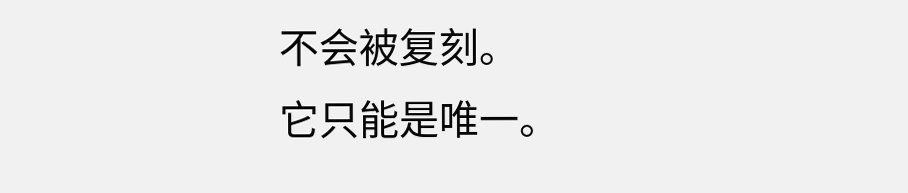不会被复刻。
它只能是唯一。